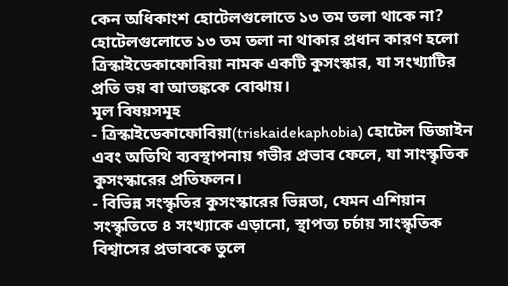কেন অধিকাংশ হোটেলগুলোতে ১৩ তম তলা থাকে না?
হোটেলগুলোতে ১৩ তম তলা না থাকার প্রধান কারণ হলো ত্রিস্কাইডেকাফোবিয়া নামক একটি কুসংস্কার, যা সংখ্যাটির প্রতি ভয় বা আতঙ্ককে বোঝায়।
মূল বিষয়সমূহ
- ত্রিস্কাইডেকাফোবিয়া(triskaidekaphobia) হোটেল ডিজাইন এবং অতিথি ব্যবস্থাপনায় গভীর প্রভাব ফেলে, যা সাংস্কৃতিক কুসংস্কারের প্রতিফলন।
- বিভিন্ন সংস্কৃতির কুসংস্কারের ভিন্নতা, যেমন এশিয়ান সংস্কৃতিতে ৪ সংখ্যাকে এড়ানো, স্থাপত্য চর্চায় সাংস্কৃতিক বিশ্বাসের প্রভাবকে তুলে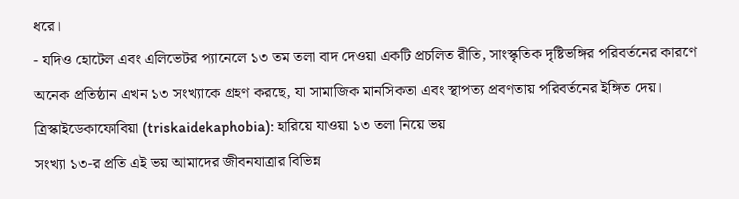ধরে।
- যদিও হোটেল এবং এলিভেটর প্যানেলে ১৩ তম তলা বাদ দেওয়া একটি প্রচলিত রীতি, সাংস্কৃতিক দৃষ্টিভঙ্গির পরিবর্তনের কারণে অনেক প্রতিষ্ঠান এখন ১৩ সংখ্যাকে গ্রহণ করছে, যা সামাজিক মানসিকতা এবং স্থাপত্য প্রবণতায় পরিবর্তনের ইঙ্গিত দেয়।
ত্রিস্কাইডেকাফোবিয়া (triskaidekaphobia): হারিয়ে যাওয়া ১৩ তলা নিয়ে ভয়
সংখ্যা ১৩-র প্রতি এই ভয় আমাদের জীবনযাত্রার বিভিন্ন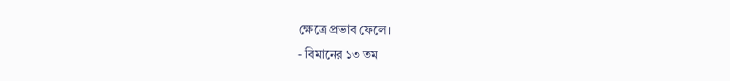ক্ষেত্রে প্রভাব ফেলে।
- বিমানের ১৩ তম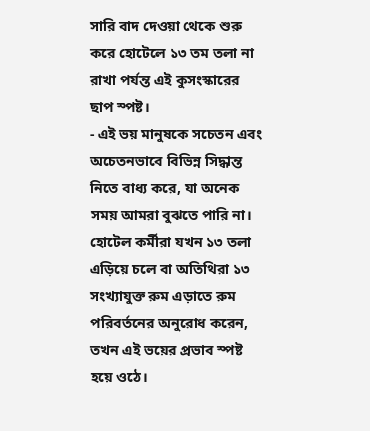সারি বাদ দেওয়া থেকে শুরু করে হোটেলে ১৩ তম তলা না রাখা পর্যন্ত এই কুসংস্কারের ছাপ স্পষ্ট।
- এই ভয় মানুষকে সচেতন এবং অচেতনভাবে বিভিন্ন সিদ্ধান্ত নিতে বাধ্য করে, যা অনেক সময় আমরা বুঝতে পারি না।
হোটেল কর্মীরা যখন ১৩ তলা এড়িয়ে চলে বা অতিথিরা ১৩ সংখ্যাযুক্ত রুম এড়াতে রুম পরিবর্তনের অনুরোধ করেন, তখন এই ভয়ের প্রভাব স্পষ্ট হয়ে ওঠে।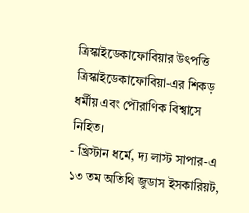ত্রিস্কাইডেকাফোবিয়ার উৎপত্তি
ত্রিস্কাইডেকাফোবিয়া-এর শিকড় ধর্মীয় এবং পৌরাণিক বিশ্বাসে নিহিত।
- খ্রিস্টান ধর্মে, দ্য লাস্ট সাপার-এ ১৩ তম অতিথি জুডাস ইসকারিয়ট,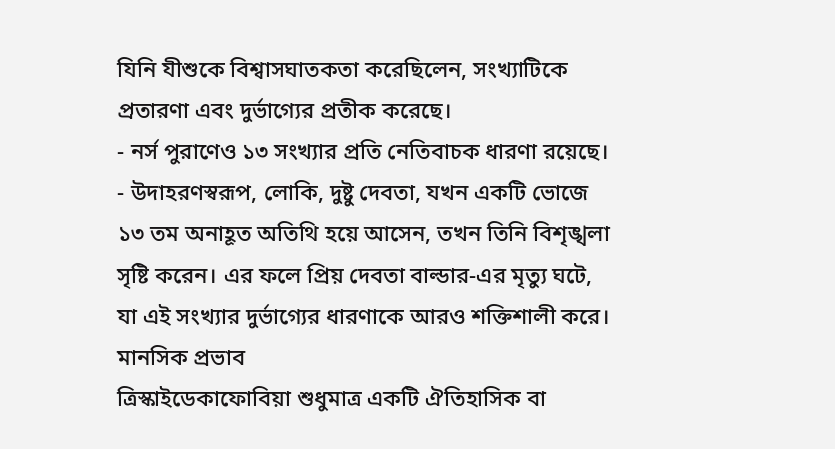যিনি যীশুকে বিশ্বাসঘাতকতা করেছিলেন, সংখ্যাটিকে প্রতারণা এবং দুর্ভাগ্যের প্রতীক করেছে।
- নর্স পুরাণেও ১৩ সংখ্যার প্রতি নেতিবাচক ধারণা রয়েছে।
- উদাহরণস্বরূপ, লোকি, দুষ্টু দেবতা, যখন একটি ভোজে ১৩ তম অনাহূত অতিথি হয়ে আসেন, তখন তিনি বিশৃঙ্খলা সৃষ্টি করেন। এর ফলে প্রিয় দেবতা বাল্ডার-এর মৃত্যু ঘটে, যা এই সংখ্যার দুর্ভাগ্যের ধারণাকে আরও শক্তিশালী করে।
মানসিক প্রভাব
ত্রিস্কাইডেকাফোবিয়া শুধুমাত্র একটি ঐতিহাসিক বা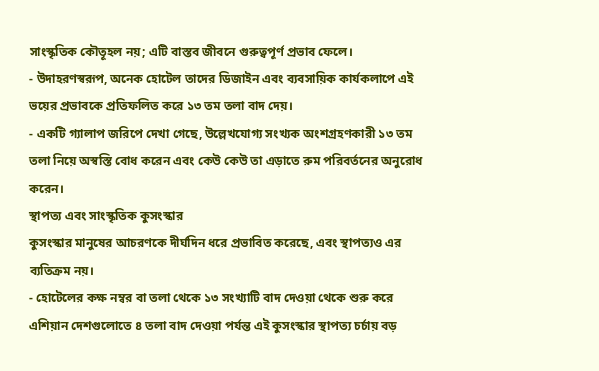সাংস্কৃতিক কৌতূহল নয়; এটি বাস্তব জীবনে গুরুত্বপূর্ণ প্রভাব ফেলে।
- উদাহরণস্বরূপ, অনেক হোটেল তাদের ডিজাইন এবং ব্যবসায়িক কার্যকলাপে এই ভয়ের প্রভাবকে প্রতিফলিত করে ১৩ তম তলা বাদ দেয়।
- একটি গ্যালাপ জরিপে দেখা গেছে, উল্লেখযোগ্য সংখ্যক অংশগ্রহণকারী ১৩ তম তলা নিয়ে অস্বস্তি বোধ করেন এবং কেউ কেউ তা এড়াতে রুম পরিবর্তনের অনুরোধ করেন।
স্থাপত্য এবং সাংস্কৃতিক কুসংস্কার
কুসংস্কার মানুষের আচরণকে দীর্ঘদিন ধরে প্রভাবিত করেছে, এবং স্থাপত্যও এর ব্যতিক্রম নয়।
- হোটেলের কক্ষ নম্বর বা তলা থেকে ১৩ সংখ্যাটি বাদ দেওয়া থেকে শুরু করে এশিয়ান দেশগুলোতে ৪ তলা বাদ দেওয়া পর্যন্ত এই কুসংস্কার স্থাপত্য চর্চায় বড়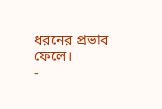ধরনের প্রভাব ফেলে।
-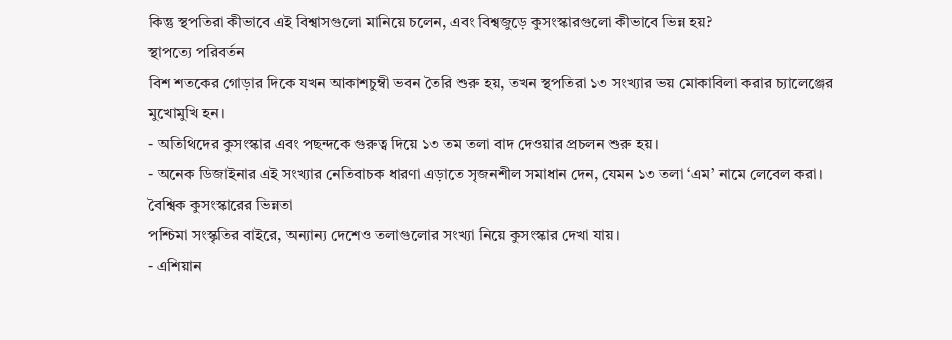কিন্তু স্থপতিরা কীভাবে এই বিশ্বাসগুলো মানিয়ে চলেন, এবং বিশ্বজুড়ে কুসংস্কারগুলো কীভাবে ভিন্ন হয়?
স্থাপত্যে পরিবর্তন
বিশ শতকের গোড়ার দিকে যখন আকাশচুম্বী ভবন তৈরি শুরু হয়, তখন স্থপতিরা ১৩ সংখ্যার ভয় মোকাবিলা করার চ্যালেঞ্জের মুখোমুখি হন।
- অতিথিদের কুসংস্কার এবং পছন্দকে গুরুত্ব দিয়ে ১৩ তম তলা বাদ দেওয়ার প্রচলন শুরু হয়।
- অনেক ডিজাইনার এই সংখ্যার নেতিবাচক ধারণা এড়াতে সৃজনশীল সমাধান দেন, যেমন ১৩ তলা ‘এম’ নামে লেবেল করা।
বৈশ্বিক কুসংস্কারের ভিন্নতা
পশ্চিমা সংস্কৃতির বাইরে, অন্যান্য দেশেও তলাগুলোর সংখ্যা নিয়ে কুসংস্কার দেখা যায়।
- এশিয়ান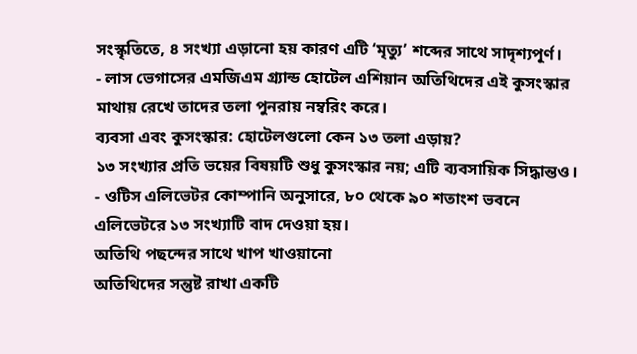সংস্কৃতিতে, ৪ সংখ্যা এড়ানো হয় কারণ এটি ‘মৃত্যু’ শব্দের সাথে সাদৃশ্যপূর্ণ।
- লাস ভেগাসের এমজিএম গ্র্যান্ড হোটেল এশিয়ান অতিথিদের এই কুসংস্কার মাথায় রেখে তাদের তলা পুনরায় নম্বরিং করে।
ব্যবসা এবং কুসংস্কার: হোটেলগুলো কেন ১৩ তলা এড়ায়?
১৩ সংখ্যার প্রতি ভয়ের বিষয়টি শুধু কুসংস্কার নয়; এটি ব্যবসায়িক সিদ্ধান্তও।
- ওটিস এলিভেটর কোম্পানি অনুসারে, ৮০ থেকে ৯০ শতাংশ ভবনে এলিভেটরে ১৩ সংখ্যাটি বাদ দেওয়া হয়।
অতিথি পছন্দের সাথে খাপ খাওয়ানো
অতিথিদের সন্তুষ্ট রাখা একটি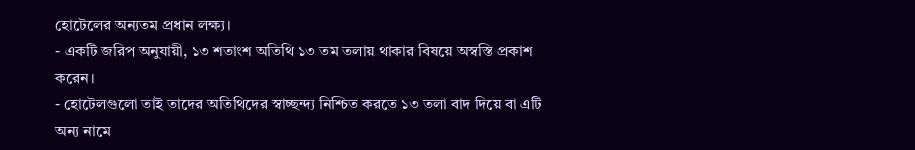হোটেলের অন্যতম প্রধান লক্ষ্য।
- একটি জরিপ অনুযায়ী, ১৩ শতাংশ অতিথি ১৩ তম তলায় থাকার বিষয়ে অস্বস্তি প্রকাশ করেন।
- হোটেলগুলো তাই তাদের অতিথিদের স্বাচ্ছন্দ্য নিশ্চিত করতে ১৩ তলা বাদ দিয়ে বা এটি অন্য নামে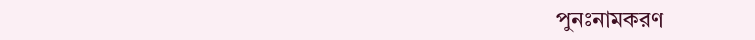পুনঃনামকরণ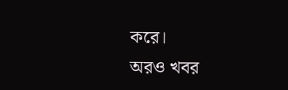করে।
অরও খবর